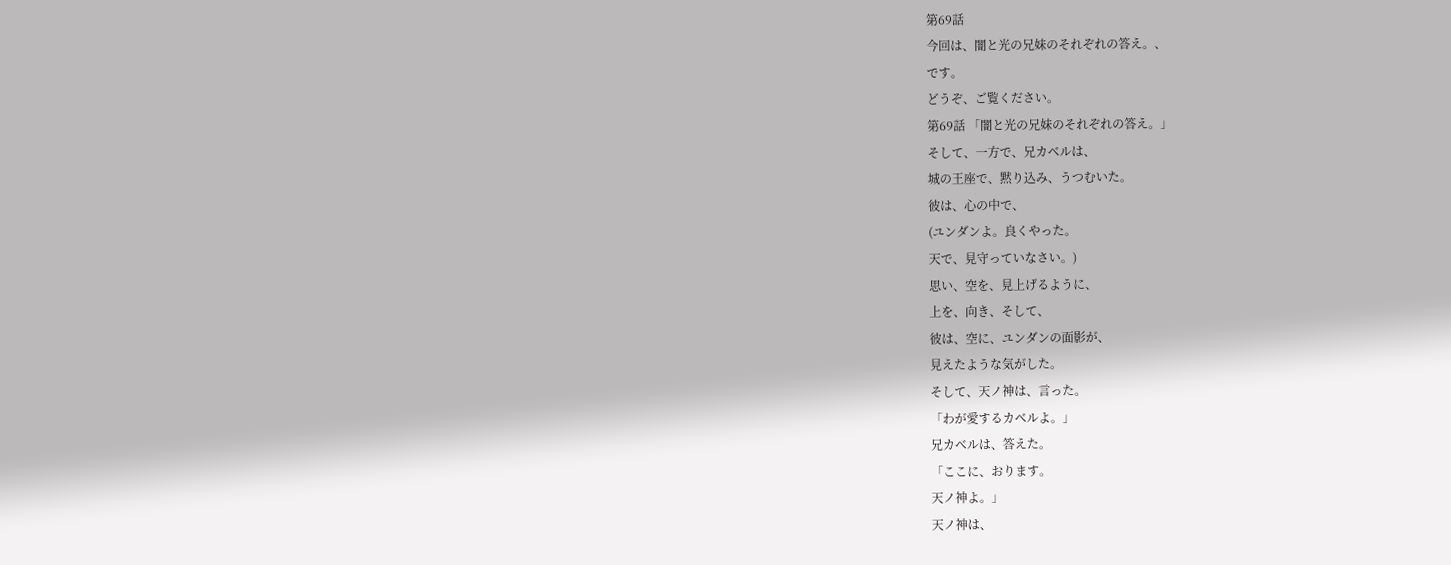第69話
今回は、闇と光の兄妹のそれぞれの答え。、
です。
どうぞ、ご覧ください。
第69話 「闇と光の兄妹のそれぞれの答え。」
そして、一方で、兄カベルは、
城の王座で、黙り込み、うつむいた。
彼は、心の中で、
(ユンダンよ。良くやった。
天で、見守っていなさい。)
思い、空を、見上げるように、
上を、向き、そして、
彼は、空に、ユンダンの面影が、
見えたような気がした。
そして、天ノ神は、言った。
「わが愛するカベルよ。」
兄カベルは、答えた。
「ここに、おります。
天ノ神よ。」
天ノ神は、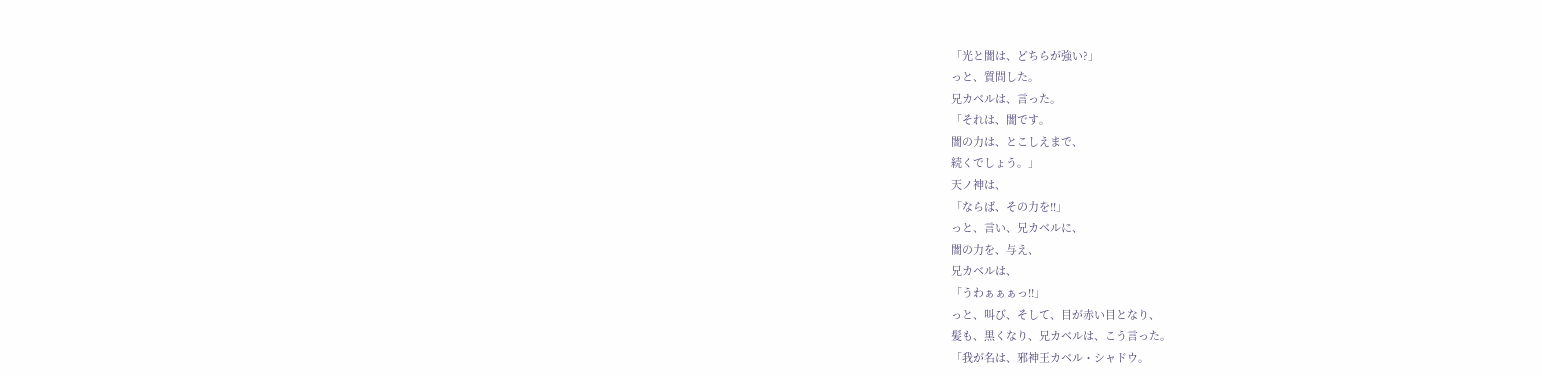「光と闇は、どちらが強い?」
っと、質問した。
兄カベルは、言った。
「それは、闇です。
闇の力は、とこしえまで、
続くでしょう。」
天ノ神は、
「ならば、その力を!!」
っと、言い、兄カベルに、
闇の力を、与え、
兄カベルは、
「うわぁぁぁっ!!」
っと、叫び、そして、目が赤い目となり、
髪も、黒くなり、兄カベルは、こう言った。
「我が名は、邪神王カベル・シャドウ。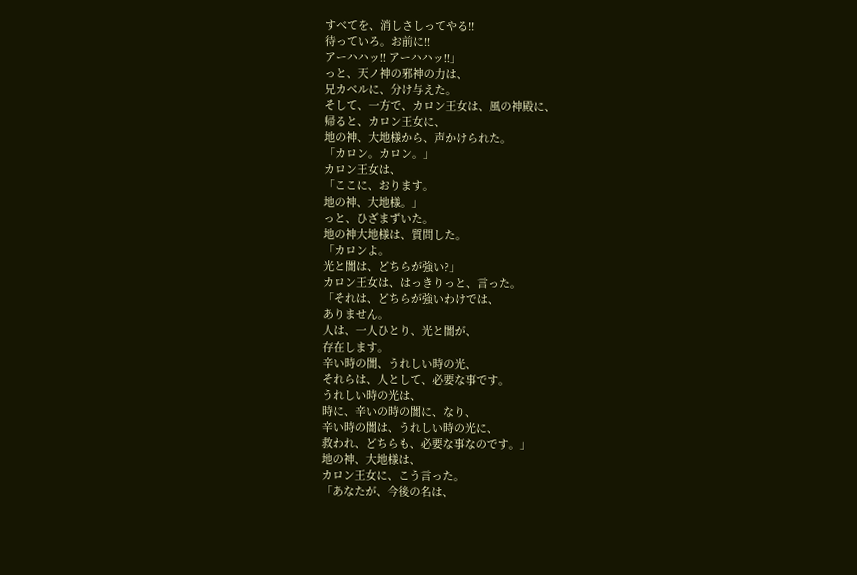すべてを、消しさしってやる!!
待っていろ。お前に!!
アーハハッ!! アーハハッ!!」
っと、天ノ神の邪神の力は、
兄カベルに、分け与えた。
そして、一方で、カロン王女は、風の神殿に、
帰ると、カロン王女に、
地の神、大地様から、声かけられた。
「カロン。カロン。」
カロン王女は、
「ここに、おります。
地の神、大地様。」
っと、ひざまずいた。
地の神大地様は、質問した。
「カロンよ。
光と闇は、どちらが強い?」
カロン王女は、はっきりっと、言った。
「それは、どちらが強いわけでは、
ありません。
人は、一人ひとり、光と闇が、
存在します。
辛い時の闇、うれしい時の光、
それらは、人として、必要な事です。
うれしい時の光は、
時に、辛いの時の闇に、なり、
辛い時の闇は、うれしい時の光に、
救われ、どちらも、必要な事なのです。」
地の神、大地様は、
カロン王女に、こう言った。
「あなたが、今後の名は、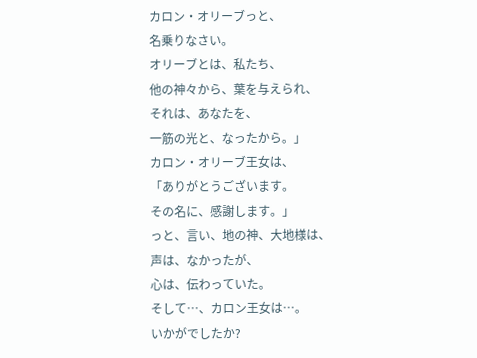カロン・オリーブっと、
名乗りなさい。
オリーブとは、私たち、
他の神々から、葉を与えられ、
それは、あなたを、
一筋の光と、なったから。」
カロン・オリーブ王女は、
「ありがとうございます。
その名に、感謝します。」
っと、言い、地の神、大地様は、
声は、なかったが、
心は、伝わっていた。
そして…、カロン王女は…。
いかがでしたか?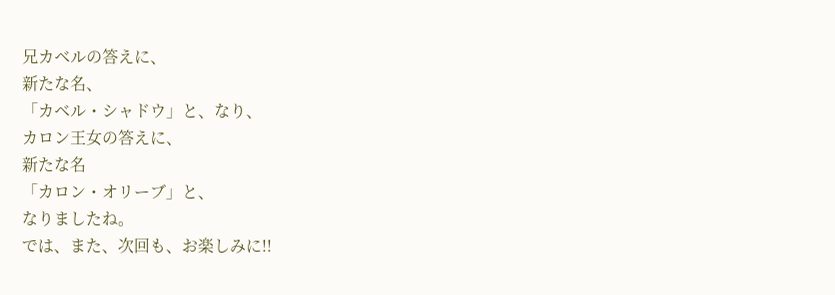兄カベルの答えに、
新たな名、
「カベル・シャドウ」と、なり、
カロン王女の答えに、
新たな名
「カロン・オリーブ」と、
なりましたね。
では、また、次回も、お楽しみに!!